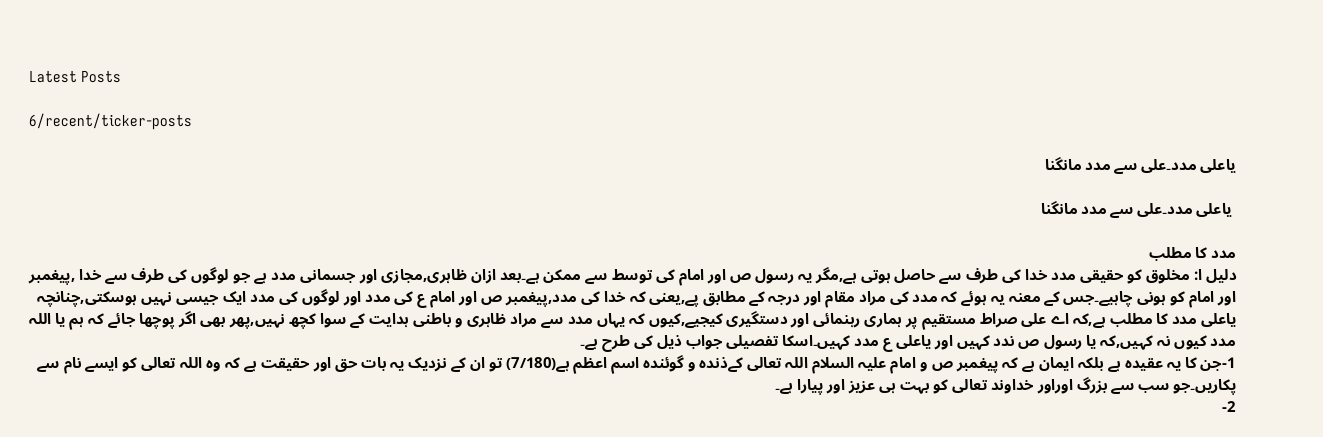Latest Posts

6/recent/ticker-posts

یاعلی مدد۔علی سے مدد مانگنا

 یاعلی مدد۔علی سے مدد مانگنا

مدد کا مطلب
دلیل ا: مخلوق کو حقیقی مدد خدا کی طرف سے حاصل ہوتی ہے,مگر یہ رسول ص اور امام کی توسط سے ممکن ہے۔بعد ازان ظاہری,مجازی اور جسمانی مدد ہے جو لوگوں کی طرف سے خدا ,پیغمبر اور امام کو ہونی چاہیے۔جس کے معنہ یہ ہوئے کہ مدد کی مراد مقام اور درجہ کے مطابق پے,یعنی کہ خدا کی مدد,پیغمبر ص اور امام ع کی مدد اور لوگوں کی مدد ایک جیسی نہیں ہوسکتی,چنانچہ یاعلی مدد کا مطلب ہے,کہ اے علی صراط مستقیم پر ہماری رہنمائی اور دستگیری کیجیے,کیوں کہ یہاں مدد سے مراد ظاہری و باطنی ہدایت کے سوا کچھ نہیں,پھر بھی اگر پوچھا جائے کہ ہم یا اللہ مدد کیوں نہ کہیں,کہ یا رسول ص ندد کہیں اور یاعلی ع مدد کہیں۔اسکا تفصیلی جواب ذیل کی طرح ہے۔
1-جن کا یہ عقیدہ ہے بلکہ ایمان ہے کہ پیغمبر ص و امام علیہ السلام اللہ تعالی کےذندہ و گوئندہ اسم اعظم ہے(7/180) تو ان کے نزدیک یہ بات حق اور حقیقت ہے کہ وہ اللہ تعالی کو ایسے نام سے پکاریں۔جو سب سے بزرگ اوراور خداوند تعالی کو بہت ہی عزیز اور پیارا ہے۔
2-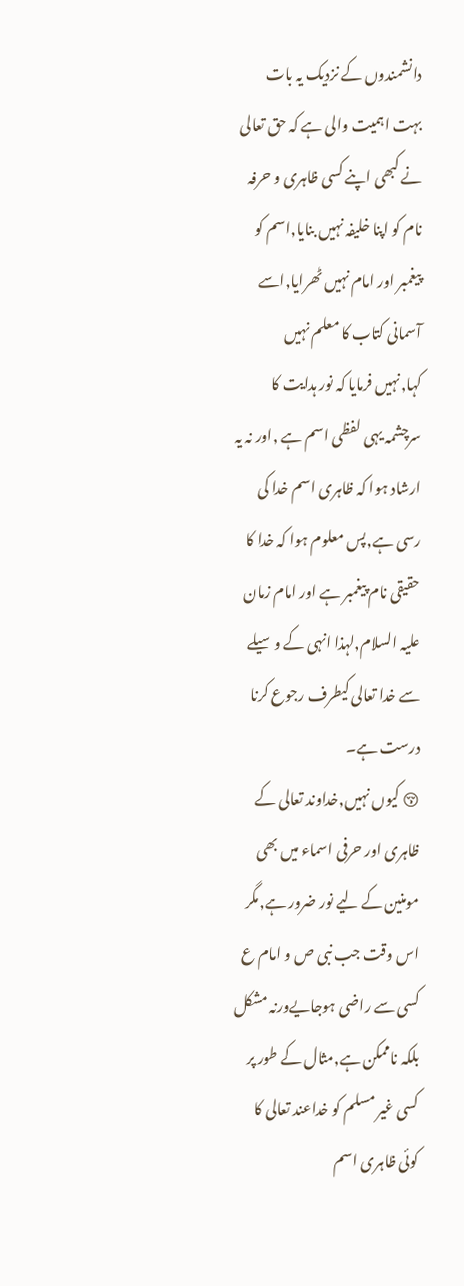دانشمندوں کے نزدیک یہ بات بہت اہمیت والی ہے کہ حق تعالی نے کبھی اپنے کسی ظاہری و حرفہ نام کو اپنا خلیفہ نہیں بنایا,اسم کو پیغمبر اور امام نہیں ٹھرایا,اسے آسمانی کتاب کا معلم نہیں کہا,نہیں فرمایا کہ نور ہدایت کا سرچشمہ یہی لفظی اسم ہے ,اور نہ یہ ارشاد ہوا کہ ظاہری اسم خدا کی رسی ہے,پس معلوم ہوا کہ خدا کا حقیقی نام پیغمبر ہے اور امام زمان علیہ السلام,لہذا انہی کے وسیلے
سے خدا تعالی کیطرف رجوع کرنا درست ہے۔
😚 کیوں نہیں,خداوند تعالی کے ظاہری اور حرفی اسماء میں بھی مومنین کے لیے نور ضرور ہے,مگر اس وقت جب نبی ص و امام ع کسی سے راضی ہوجایےورنہ مشکل بلکہ ناممکن ہے,مثال کے طور پر کسی غیر مسلم کو خداعند تعالی کا کوئی ظاہری اسم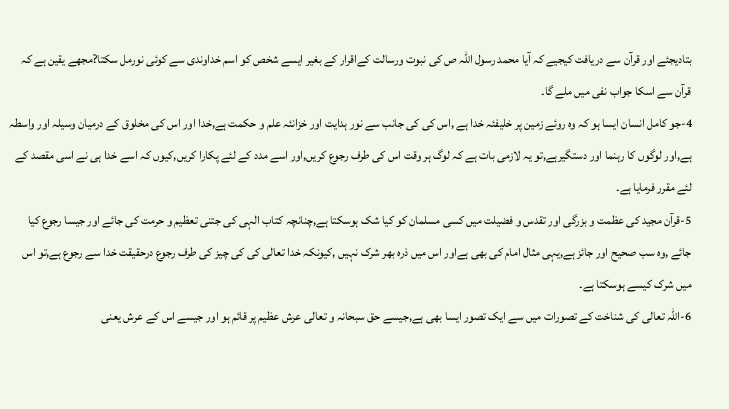بتادیجئے اور قرآن سے دریافت کیجیے کہ آیا محمد رسول اللہ ص کی نبوت ورسالت کےاقرار کے بغیر ایسے شخص کو اسم خداوندی سے کوئی نورمل سکتا?مجھے یقین ہے کہ قرآن سے اسکا جواب نفی میں ملے گا۔
4-جو کامل انسان ایسا ہو کہ وہ روئے زمین پر خلیفئہ خدا ہے ,اس کی کی جانب سے نور ہدایت اور خزانئہ علم و حکمت ہے,خدا اور اس کی مخلوق کے درمیان وسیلہ اور واسطہ ہے,اور لوگوں کا رہنما اور دستگیرہے,تو یہ لازمی بات ہے کہ لوگ ہر وقت اس کی طرف رجوع کریں,اور اسے مدد کے لئے پکارا کریں,کیوں کہ اسے خدا ہی نے اسی مقصد کے لئے مقرر فرمایا ہے۔
5-قرآن مجید کی عظمت و بزرگی اور تقدس و فضیلت میں کسی مسلمان کو کیا شک ہوسکتا ہے,چنانچہ کتاب الہی کی جتنی تعظیم و حرمت کی جائے اور جیسا رجوع کیا جائے ,وہ سب صحیح اور جائز ہے,یہی مثال امام کی بھی ہےاور اس میں ذرہ بھر شرک نہیں ,کیونکہ خدا تعالی کی کی چیز کی طرف رجوع درحقیقت خدا سے رجوع ہے,تو اس میں شرک کیسے ہوسکتا ہے۔
6-اللہ تعالی کی شناخت کے تصورات میں سے ایک تصور ایسا بھی ہے,جیسے حق سبحانہ و تعالی عرش عظیم پر قائم ہو اور جیسے اس کے عرش یعنی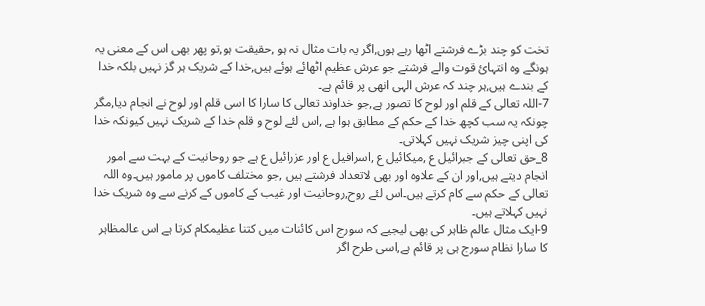تخت کو چند بڑے فرشتے اٹھا رہے ہوں,اگر یہ بات مثال نہ ہو ,حقیقت ہو,تو پھر بھی اس کے معنی یہ ہونگے وہ انتہائ قوت والے فرشتے جو عرش عظیم اٹھائے ہوئے ہیں,خدا کے شریک ہر گز نہیں بلکہ خدا کے بندے ہیں,ہر چند کہ عرش الہی انھی پر قائم ہے۔
7-اللہ تعالی کے قلم اور لوح کا تصور ہے,جو خداوند تعالی کا سارا کا اسی قلم اور لوح نے انجام دیا,مگر چونکہ یہ سب کچھ خدا کے حکم کے مطابق ہوا ہے ,اس لئے لوح و قلم خدا کے شریک نہیں کیونکہ خدا کی اپنی چیز شریک نہیں کہلاتی۔
8_حق تعالی کے جبرائیل ع ,میکائیل ع ,اسرافیل ع اور عزرائیل ع ہے جو روحانیت کے بہت سے امور انجام دیتے ہیں,اور ان کے علاوہ اور بھی لاتعداد فرشتے ہیں ,جو مختلف کاموں پر مامور ہیں۔وہ اللہ تعالی کے حکم سے کام کرتے ہیں۔اس لئے روح,روحانیت اور غیب کے کاموں کے کرنے سے وہ شریک خدا نہیں کہلاتے ہیں۔
9-ایک مثال عالم ظاہر کی بھی لیجیے کہ سورج اس کائنات میں کتنا عظیمکام کرتا ہے اس عالمظاہر کا سارا نظام سورج ہی پر قائم ہے,اسی طرح اگر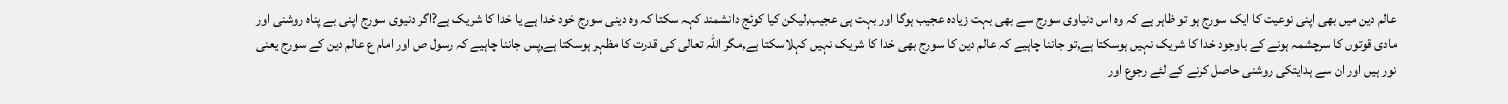عالم دین میں بھی اپنی نوعیت کا ایک سورج ہو تو ظاہر ہے کہ وہ اس دنیاوی سورج سے بھی بہت زیادہ عجیب ہوگا اور بہت ہی عجیب,لیکن کیا کوئج دانشمند کہہ سکتا کہ وہ دینی سورج خود خدا ہے یا خدا کا شریک ہے?اگر دنیوی سورج اپنی بے پناہ روشنی اور مادی قوتوں کا سرچشمہ ہونے کے باوجود خدا کا شریک نہیں ہوسکتا ہے,تو جاننا چاہیے کہ عالم دین کا سورج بھی خدا کا شریک نہیں کہلاسکتا ہے,مگر اللہ تعالی کی قدرت کا مظہر ہوسکتا ہے,پس جاننا چاہیے کہ رسول ص اور امام ع عالم دین کے سورج یعنی نور ہیں اور ان سے ہدایتکی روشنی حاصل کرنے کے لئے رجوع اور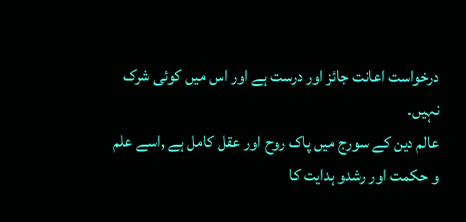درخواست اعانت جائز اور درست ہے اور اس میں کوئی شرک نہیں۔
عالم دین کے سورج میں پاک روح اور عقل کامل ہے ,اسے علم و حکمت اور رشدو ہدایت کا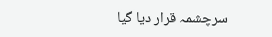سرچشمہ قرار دیا گیا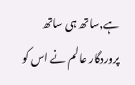ہے,ساتھ ہی ساتھ پروردگار عالم نے اس کو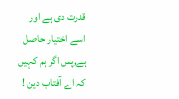قدرت دی ہے اور اسے اختیار حاصل ہے,پس اگر ہم کہیں کہ اے آفتاب دین !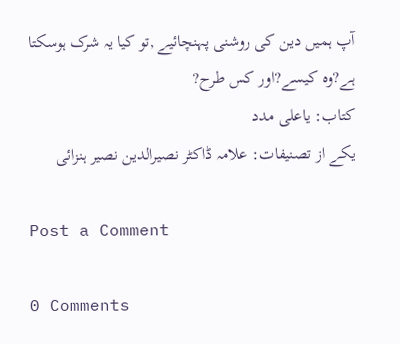آپ ہمیں دین کی روشنی پہنچائیے ,تو کیا یہ شرک ہوسکتا ہے?وہ کیسے?اور کس طرح?
کتاب: یاعلی مدد
یکے از تصنیفات: علامہ ڈاکٹر نصیرالدین نصیر ہنزائی

Post a Comment

0 Comments